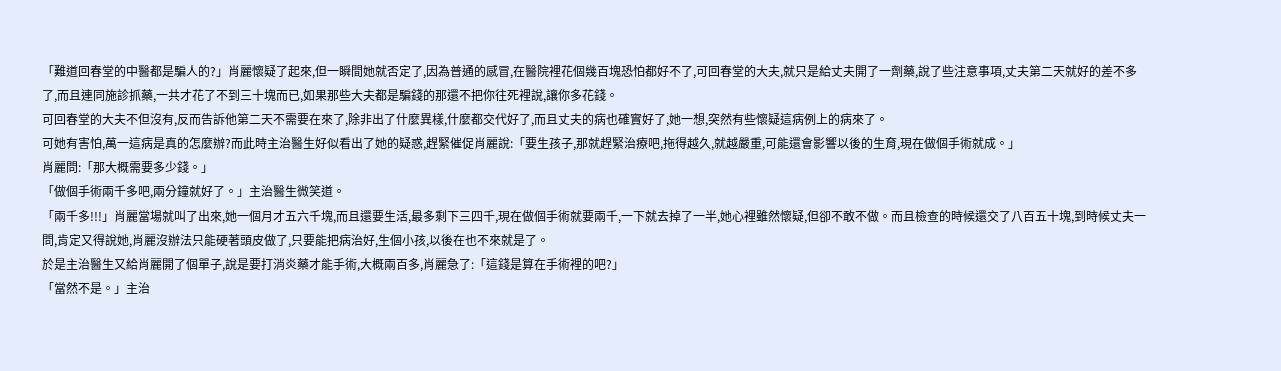「難道回春堂的中醫都是騙人的?」肖麗懷疑了起來,但一瞬間她就否定了,因為普通的感冒,在醫院裡花個幾百塊恐怕都好不了,可回春堂的大夫,就只是給丈夫開了一劑藥,說了些注意事項,丈夫第二天就好的差不多了,而且連同施診抓藥,一共才花了不到三十塊而已,如果那些大夫都是騙錢的那還不把你往死裡說,讓你多花錢。
可回春堂的大夫不但沒有,反而告訴他第二天不需要在來了,除非出了什麼異樣,什麼都交代好了,而且丈夫的病也確實好了,她一想,突然有些懷疑這病例上的病來了。
可她有害怕,萬一這病是真的怎麼辦?而此時主治醫生好似看出了她的疑惑,趕緊催促肖麗說:「要生孩子,那就趕緊治療吧,拖得越久,就越嚴重,可能還會影響以後的生育,現在做個手術就成。」
肖麗問:「那大概需要多少錢。」
「做個手術兩千多吧,兩分鐘就好了。」主治醫生微笑道。
「兩千多!!!」肖麗當場就叫了出來,她一個月才五六千塊,而且還要生活,最多剩下三四千,現在做個手術就要兩千,一下就去掉了一半,她心裡雖然懷疑,但卻不敢不做。而且檢查的時候還交了八百五十塊,到時候丈夫一問,肯定又得說她,肖麗沒辦法只能硬著頭皮做了,只要能把病治好,生個小孩,以後在也不來就是了。
於是主治醫生又給肖麗開了個單子,說是要打消炎藥才能手術,大概兩百多,肖麗急了:「這錢是算在手術裡的吧?」
「當然不是。」主治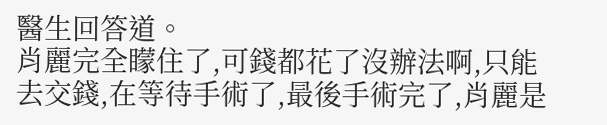醫生回答道。
肖麗完全矇住了,可錢都花了沒辦法啊,只能去交錢,在等待手術了,最後手術完了,肖麗是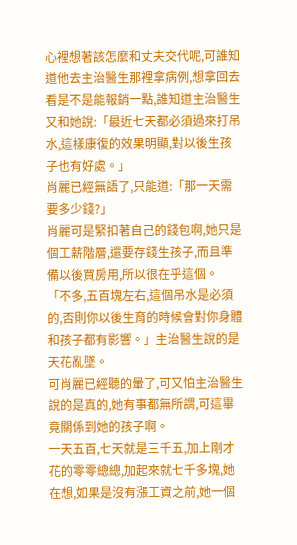心裡想著該怎麼和丈夫交代呢,可誰知道他去主治醫生那裡拿病例,想拿回去看是不是能報銷一點,誰知道主治醫生又和她說:「最近七天都必須過來打吊水,這樣康復的效果明顯,對以後生孩子也有好處。」
肖麗已經無語了,只能道:「那一天需要多少錢?」
肖麗可是緊扣著自己的錢包啊,她只是個工薪階層,還要存錢生孩子,而且準備以後買房用,所以很在乎這個。
「不多,五百塊左右,這個吊水是必須的,否則你以後生育的時候會對你身體和孩子都有影響。」主治醫生說的是天花亂墜。
可肖麗已經聽的暈了,可又怕主治醫生說的是真的,她有事都無所謂,可這畢竟關係到她的孩子啊。
一天五百,七天就是三千五,加上剛才花的零零總總,加起來就七千多塊,她在想,如果是沒有漲工資之前,她一個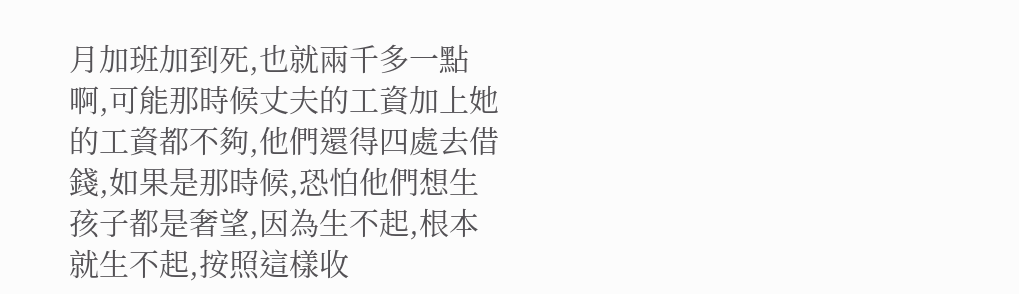月加班加到死,也就兩千多一點啊,可能那時候丈夫的工資加上她的工資都不夠,他們還得四處去借錢,如果是那時候,恐怕他們想生孩子都是奢望,因為生不起,根本就生不起,按照這樣收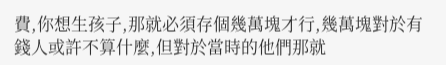費,你想生孩子,那就必須存個幾萬塊才行,幾萬塊對於有錢人或許不算什麼,但對於當時的他們那就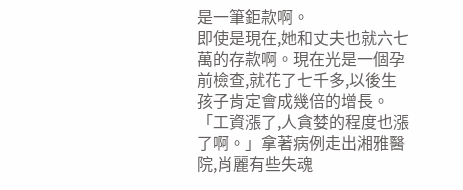是一筆鉅款啊。
即使是現在,她和丈夫也就六七萬的存款啊。現在光是一個孕前檢查,就花了七千多,以後生孩子肯定會成幾倍的增長。
「工資漲了,人貪婪的程度也漲了啊。」拿著病例走出湘雅醫院,肖麗有些失魂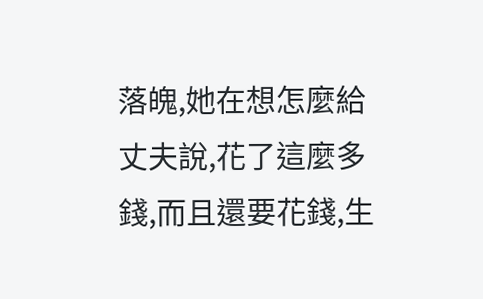落魄,她在想怎麼給丈夫說,花了這麼多錢,而且還要花錢,生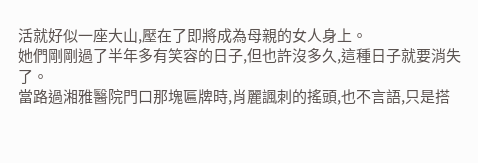活就好似一座大山,壓在了即將成為母親的女人身上。
她們剛剛過了半年多有笑容的日子,但也許沒多久,這種日子就要消失了。
當路過湘雅醫院門口那塊匾牌時,肖麗諷刺的搖頭,也不言語,只是搭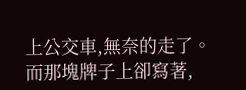上公交車,無奈的走了。
而那塊牌子上卻寫著,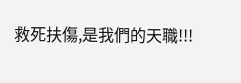救死扶傷,是我們的天職!!!